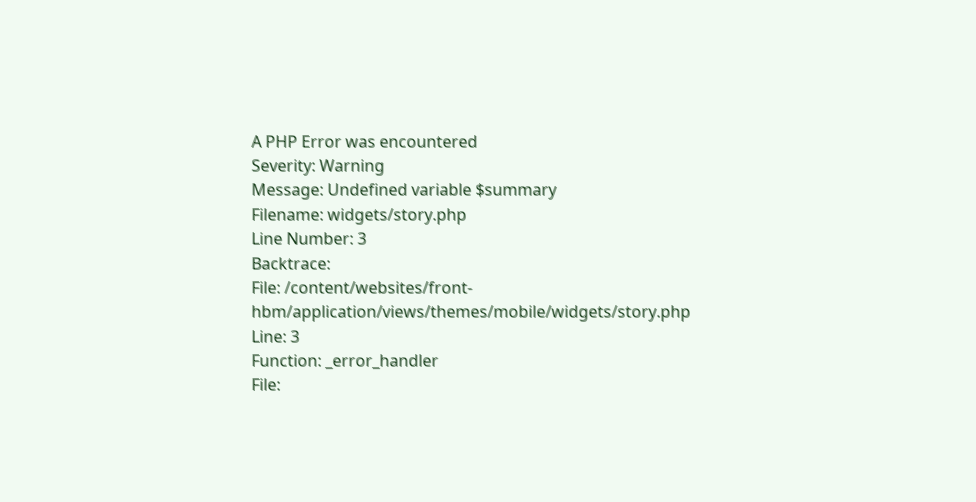A PHP Error was encountered
Severity: Warning
Message: Undefined variable $summary
Filename: widgets/story.php
Line Number: 3
Backtrace:
File: /content/websites/front-hbm/application/views/themes/mobile/widgets/story.php
Line: 3
Function: _error_handler
File: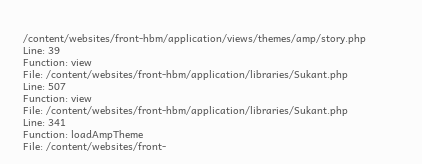/content/websites/front-hbm/application/views/themes/amp/story.php
Line: 39
Function: view
File: /content/websites/front-hbm/application/libraries/Sukant.php
Line: 507
Function: view
File: /content/websites/front-hbm/application/libraries/Sukant.php
Line: 341
Function: loadAmpTheme
File: /content/websites/front-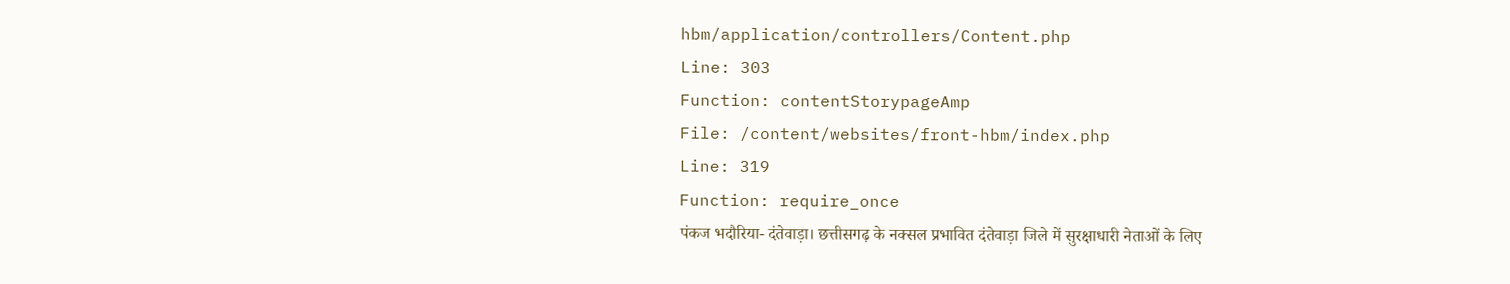hbm/application/controllers/Content.php
Line: 303
Function: contentStorypageAmp
File: /content/websites/front-hbm/index.php
Line: 319
Function: require_once
पंकज भदौरिया- दंतेवाड़ा। छत्तीसगढ़ के नक्सल प्रभावित दंतेवाड़ा जिले में सुरक्षाधारी नेताओं के लिए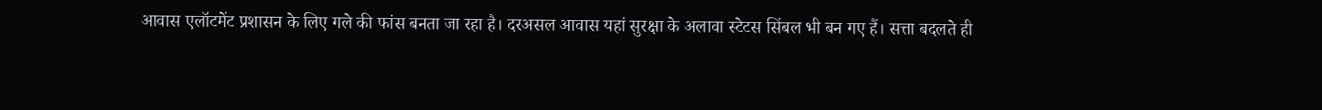आवास एलॉटमेंट प्रशासन के लिए गले की फांस बनता जा रहा है। दरअसल आवास यहां सुरक्षा के अलावा स्टेटस सिंबल भी बन गए हैं। सत्ता बदलते ही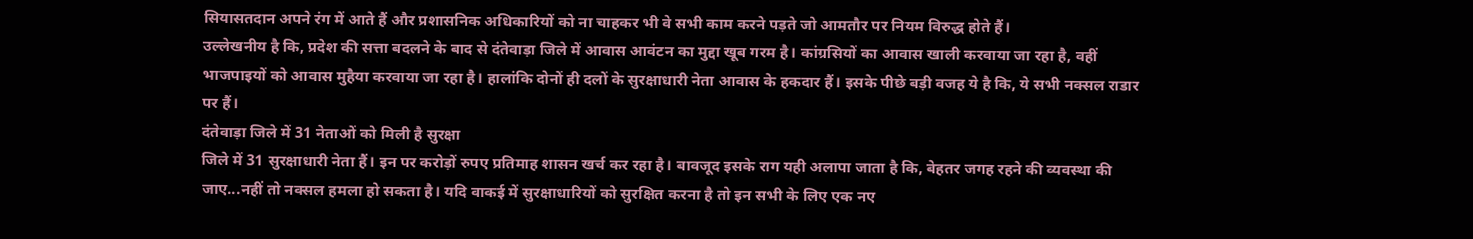सियासतदान अपने रंग में आते हैं और प्रशासनिक अधिकारियों को ना चाहकर भी वे सभी काम करने पड़ते जो आमतौर पर नियम विरुद्ध होते हैं।
उल्लेखनीय है कि, प्रदेश की सत्ता बदलने के बाद से दंतेवाड़ा जिले में आवास आवंटन का मुद्दा खूब गरम है। कांग्रसियों का आवास खाली करवाया जा रहा है, वहीं भाजपाइयों को आवास मुहैया करवाया जा रहा है। हालांकि दोनों ही दलों के सुरक्षाधारी नेता आवास के हकदार हैं। इसके पीछे बड़ी वजह ये है कि, ये सभी नक्सल राडार पर हैं।
दंतेवाड़ा जिले में 31 नेताओं को मिली है सुरक्षा
जिले में 31 सुरक्षाधारी नेता हैं। इन पर करोड़ों रुपए प्रतिमाह शासन खर्च कर रहा है। बावजूद इसके राग यही अलापा जाता है कि, बेहतर जगह रहने की व्यवस्था की जाए...नहीं तो नक्सल हमला हो सकता है। यदि वाकई में सुरक्षाधारियों को सुरक्षित करना है तो इन सभी के लिए एक नए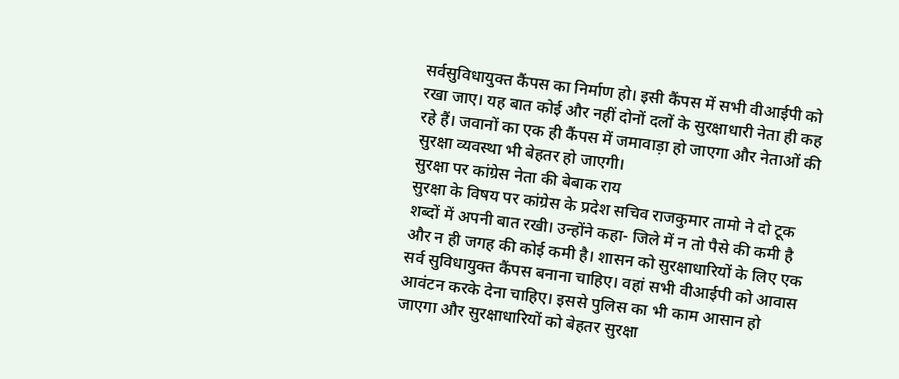सर्वसुविधायुक्त कैंपस का निर्माण हो। इसी कैंपस में सभी वीआईपी को रखा जाए। यह बात कोई और नहीं दोनों दलों के सुरक्षाधारी नेता ही कह रहे हैं। जवानों का एक ही कैंपस में जमावाड़ा हो जाएगा और नेताओं की सुरक्षा व्यवस्था भी बेहतर हो जाएगी।
सुरक्षा पर कांग्रेस नेता की बेबाक राय
सुरक्षा के विषय पर कांग्रेस के प्रदेश सचिव राजकुमार तामो ने दो टूक शब्दों में अपनी बात रखी। उन्होंने कहा- जिले में न तो पैसे की कमी है और न ही जगह की कोई कमी है। शासन को सुरक्षाधारियों के लिए एक सर्व सुविधायुक्त कैंपस बनाना चाहिए। वहां सभी वीआईपी को आवास आवंटन करके देना चाहिए। इससे पुलिस का भी काम आसान हो जाएगा और सुरक्षाधारियों को बेहतर सुरक्षा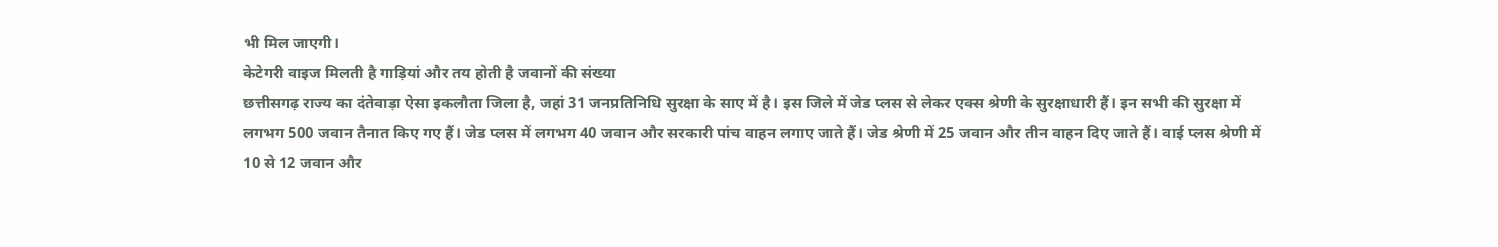भी मिल जाएगी।
केटेगरी वाइज मिलती है गाड़ियां और तय होती है जवानों की संख्या
छत्तीसगढ़ राज्य का दंतेवाड़ा ऐसा इकलौता जिला है, जहां 31 जनप्रतिनिधि सुरक्षा के साए में है। इस जिले में जेड प्लस से लेकर एक्स श्रेणी के सुरक्षाधारी हैं। इन सभी की सुरक्षा में लगभग 500 जवान तैनात किए गए हैं। जेड प्लस में लगभग 40 जवान और सरकारी पांच वाहन लगाए जाते हैं। जेड श्रेणी में 25 जवान और तीन वाहन दिए जाते हैं। वाई प्लस श्रेणी में 10 से 12 जवान और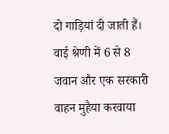दो गाड़ियां दी जाती हैं। वाई श्रेणी में 6 से 8 जवान और एक सरकारी वाहन मुहैया करवाया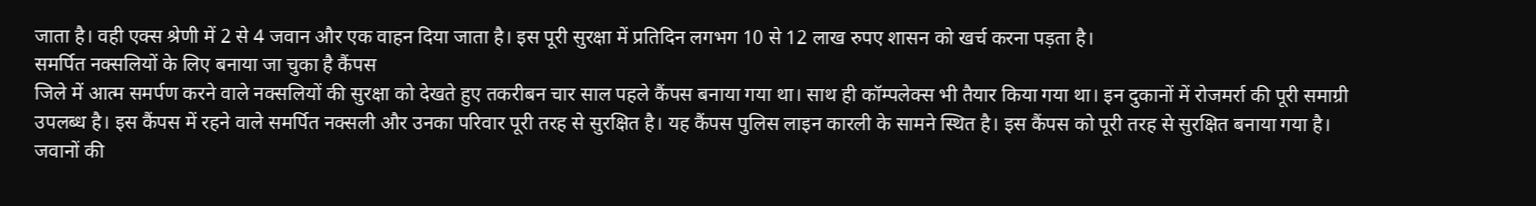जाता है। वही एक्स श्रेणी में 2 से 4 जवान और एक वाहन दिया जाता है। इस पूरी सुरक्षा में प्रतिदिन लगभग 10 से 12 लाख रुपए शासन को खर्च करना पड़ता है।
समर्पित नक्सलियों के लिए बनाया जा चुका है कैंपस
जिले में आत्म समर्पण करने वाले नक्सलियों की सुरक्षा को देखते हुए तकरीबन चार साल पहले कैंपस बनाया गया था। साथ ही कॉम्पलेक्स भी तैयार किया गया था। इन दुकानों में रोजमर्रा की पूरी समाग्री उपलब्ध है। इस कैंपस में रहने वाले समर्पित नक्सली और उनका परिवार पूरी तरह से सुरक्षित है। यह कैंपस पुलिस लाइन कारली के सामने स्थित है। इस कैंपस को पूरी तरह से सुरक्षित बनाया गया है। जवानों की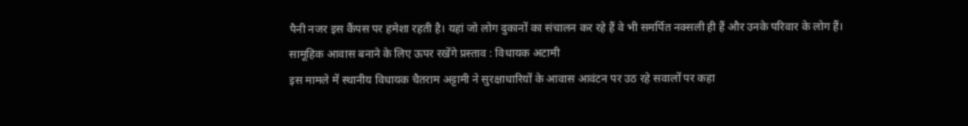पैनी नजर इस कैंपस पर हमेशा रहती है। यहां जो लोग दुकानों का संचालन कर रहे हैं वे भी समर्पित नक्सली ही हैं और उनके परिवार के लोग हैं।
सामूहिक आवास बनाने के लिए ऊपर रखेंगे प्रस्ताव : विधायक अटामी
इस मामले में स्थानीय विधायक चैतराम अट्टामी ने सुरक्षाधारियों के आवास आवंटन पर उठ रहे सवालों पर कहा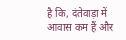है कि, दंतेवाड़ा में आवास कम हैं और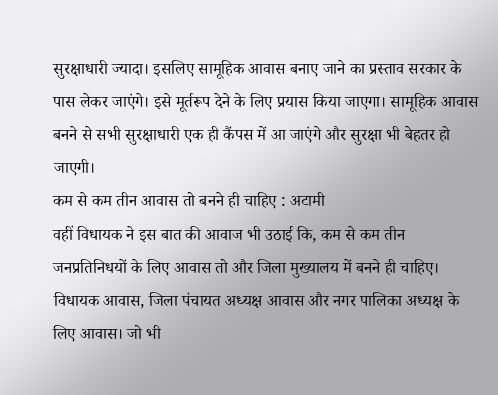सुरक्षाधारी ज्यादा। इसलिए सामूहिक आवास बनाए जाने का प्रस्ताव सरकार के पास लेकर जाएंगे। इसे मूर्तरूप देने के लिए प्रयास किया जाएगा। सामूहिक आवास बनने से सभी सुरक्षाधारी एक ही कैंपस में आ जाएंगे और सुरक्षा भी बेहतर हो जाएगी।
कम से कम तीन आवास तो बनने ही चाहिए : अटामी
वहीं विधायक ने इस बात की आवाज भी उठाई कि, कम से कम तीन जनप्रतिनिधयों के लिए आवास तो और जिला मुख्यालय में बनने ही चाहिए। विधायक आवास, जिला पंचायत अध्यक्ष आवास और नगर पालिका अध्यक्ष के लिए आवास। जो भी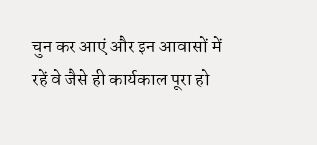चुन कर आएं और इन आवासों में रहें वे जैसे ही कार्यकाल पूरा हो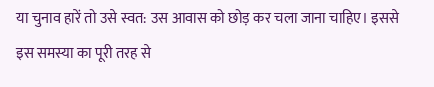या चुनाव हारें तो उसे स्वत: उस आवास को छोड़ कर चला जाना चाहिए। इससे इस समस्या का पूरी तरह से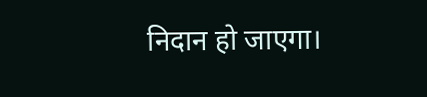निदान हो जाएगा।